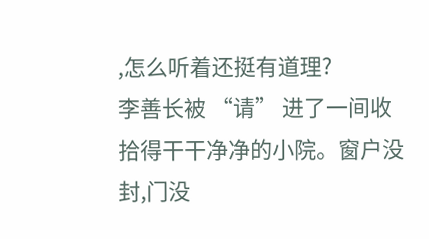,怎么听着还挺有道理?
李善长被 “请” 进了一间收拾得干干净净的小院。窗户没封,门没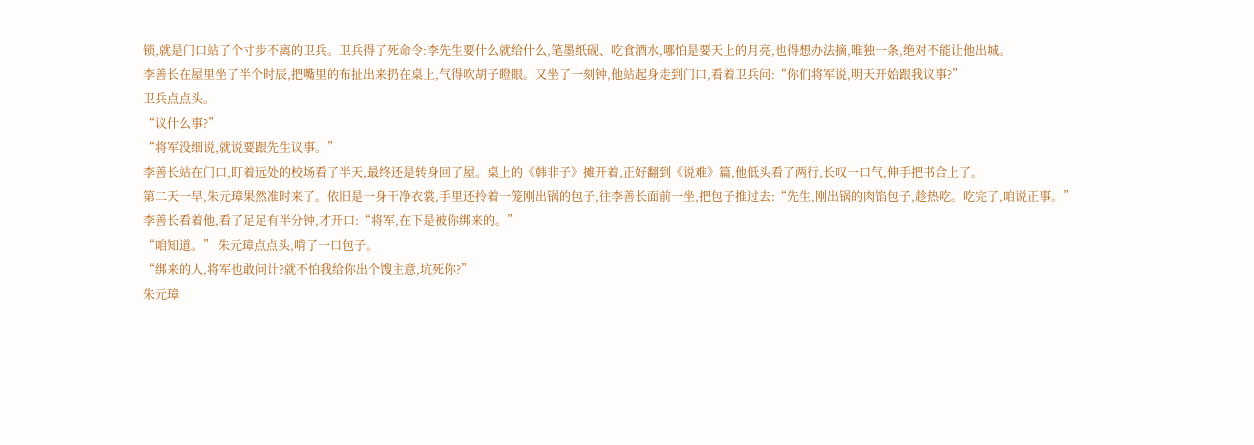锁,就是门口站了个寸步不离的卫兵。卫兵得了死命令:李先生要什么就给什么,笔墨纸砚、吃食酒水,哪怕是要天上的月亮,也得想办法摘,唯独一条,绝对不能让他出城。
李善长在屋里坐了半个时辰,把嘴里的布扯出来扔在桌上,气得吹胡子瞪眼。又坐了一刻钟,他站起身走到门口,看着卫兵问:“你们将军说,明天开始跟我议事?”
卫兵点点头。
“议什么事?”
“将军没细说,就说要跟先生议事。”
李善长站在门口,盯着远处的校场看了半天,最终还是转身回了屋。桌上的《韩非子》摊开着,正好翻到《说难》篇,他低头看了两行,长叹一口气,伸手把书合上了。
第二天一早,朱元璋果然准时来了。依旧是一身干净衣裳,手里还拎着一笼刚出锅的包子,往李善长面前一坐,把包子推过去:“先生,刚出锅的肉馅包子,趁热吃。吃完了,咱说正事。”
李善长看着他,看了足足有半分钟,才开口:“将军,在下是被你绑来的。”
“咱知道。” 朱元璋点点头,啃了一口包子。
“绑来的人,将军也敢问计?就不怕我给你出个馊主意,坑死你?”
朱元璋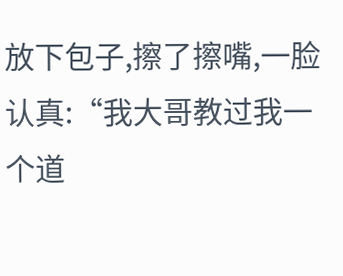放下包子,擦了擦嘴,一脸认真:“我大哥教过我一个道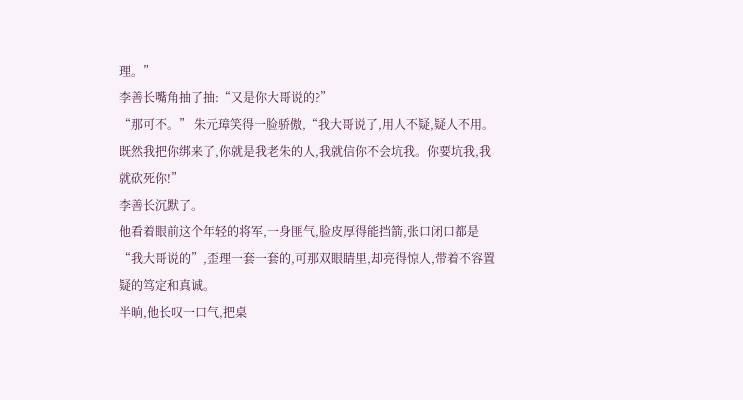理。”
李善长嘴角抽了抽:“又是你大哥说的?”
“那可不。” 朱元璋笑得一脸骄傲,“我大哥说了,用人不疑,疑人不用。既然我把你绑来了,你就是我老朱的人,我就信你不会坑我。你要坑我,我就砍死你!”
李善长沉默了。
他看着眼前这个年轻的将军,一身匪气,脸皮厚得能挡箭,张口闭口都是 “我大哥说的”,歪理一套一套的,可那双眼睛里,却亮得惊人,带着不容置疑的笃定和真诚。
半晌,他长叹一口气,把桌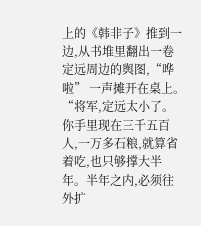上的《韩非子》推到一边,从书堆里翻出一卷定远周边的舆图,“哗啦” 一声摊开在桌上。
“将军,定远太小了。你手里现在三千五百人,一万多石粮,就算省着吃,也只够撑大半年。半年之内,必须往外扩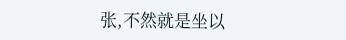张,不然就是坐以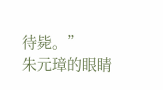待毙。”
朱元璋的眼睛